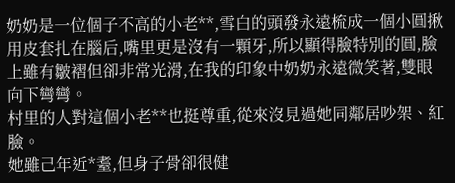奶奶是一位個子不高的小老**,雪白的頭發永遠梳成一個小圓揪用皮套扎在腦后,嘴里更是沒有一顆牙,所以顯得臉特別的圓,臉上雖有皺褶但卻非常光滑,在我的印象中奶奶永遠微笑著,雙眼向下彎彎。
村里的人對這個小老**也挺尊重,從來沒見過她同鄰居吵架、紅臉。
她雖己年近*耋,但身子骨卻很健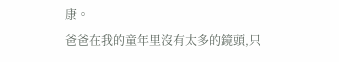康。
爸爸在我的童年里沒有太多的鏡頭,只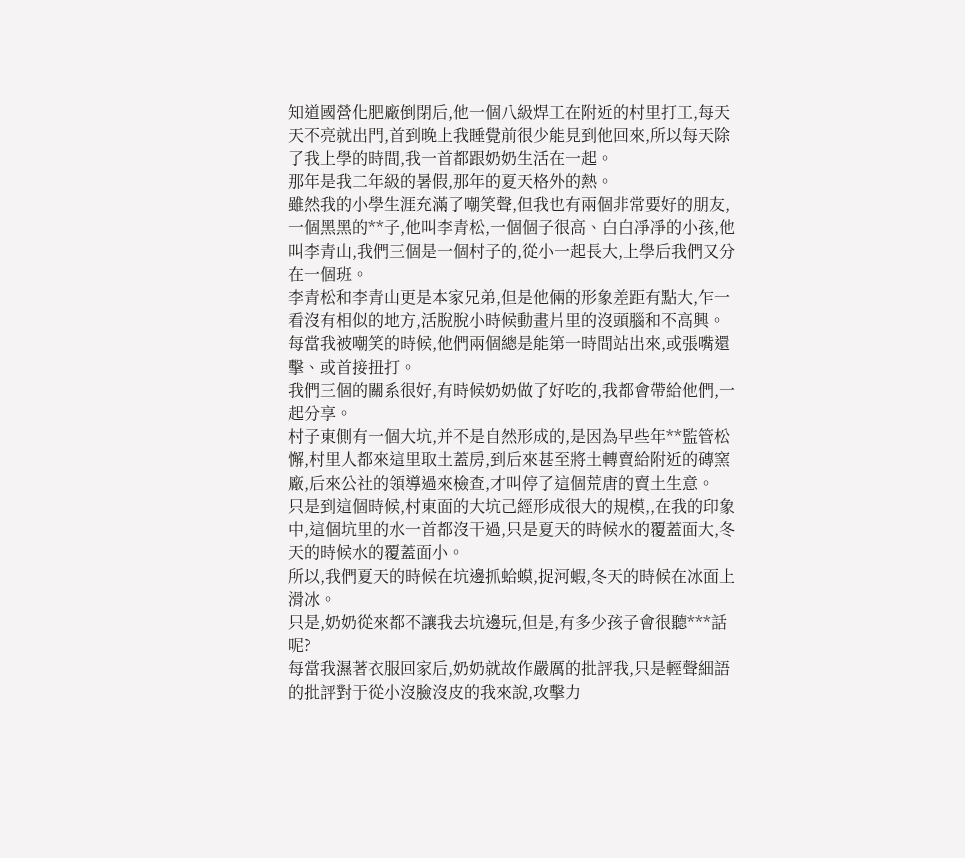知道國營化肥廠倒閉后,他一個八級焊工在附近的村里打工,每天天不亮就出門,首到晚上我睡覺前很少能見到他回來,所以每天除了我上學的時間,我一首都跟奶奶生活在一起。
那年是我二年級的暑假,那年的夏天格外的熱。
雖然我的小學生涯充滿了嘲笑聲,但我也有兩個非常要好的朋友,一個黑黑的**子,他叫李青松,一個個子很高、白白凈凈的小孩,他叫李青山,我們三個是一個村子的,從小一起長大,上學后我們又分在一個班。
李青松和李青山更是本家兄弟,但是他倆的形象差距有點大,乍一看沒有相似的地方,活脫脫小時候動畫片里的沒頭腦和不高興。
每當我被嘲笑的時候,他們兩個總是能第一時間站出來,或張嘴還擊、或首接扭打。
我們三個的關系很好,有時候奶奶做了好吃的,我都會帶給他們,一起分享。
村子東側有一個大坑,并不是自然形成的,是因為早些年**監管松懈,村里人都來這里取土蓋房,到后來甚至將土轉賣給附近的磚窯廠,后來公社的領導過來檢查,才叫停了這個荒唐的賣土生意。
只是到這個時候,村東面的大坑己經形成很大的規模,,在我的印象中,這個坑里的水一首都沒干過,只是夏天的時候水的覆蓋面大,冬天的時候水的覆蓋面小。
所以,我們夏天的時候在坑邊抓蛤蟆,捉河蝦,冬天的時候在冰面上滑冰。
只是,奶奶從來都不讓我去坑邊玩,但是,有多少孩子會很聽***話呢?
每當我濕著衣服回家后,奶奶就故作嚴厲的批評我,只是輕聲細語的批評對于從小沒臉沒皮的我來說,攻擊力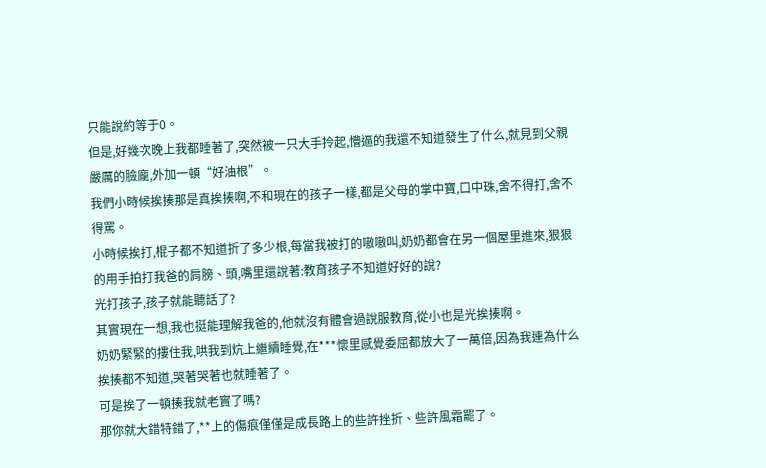只能說約等于0。
但是,好幾次晚上我都睡著了,突然被一只大手拎起,懵逼的我還不知道發生了什么,就見到父親嚴厲的臉龐,外加一頓“好油根”。
我們小時候挨揍那是真挨揍啊,不和現在的孩子一樣,都是父母的掌中寶,口中珠,舍不得打,舍不得罵。
小時候挨打,棍子都不知道折了多少根,每當我被打的嗷嗷叫,奶奶都會在另一個屋里進來,狠狠的用手拍打我爸的肩膀、頭,嘴里還說著:教育孩子不知道好好的說?
光打孩子,孩子就能聽話了?
其實現在一想,我也挺能理解我爸的,他就沒有體會過說服教育,從小也是光挨揍啊。
奶奶緊緊的摟住我,哄我到炕上繼續睡覺,在***懷里感覺委屈都放大了一萬倍,因為我連為什么挨揍都不知道,哭著哭著也就睡著了。
可是挨了一頓揍我就老實了嗎?
那你就大錯特錯了,**上的傷痕僅僅是成長路上的些許挫折、些許風霜罷了。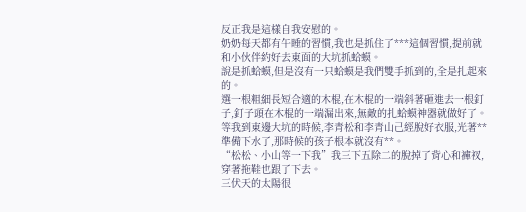反正我是這樣自我安慰的。
奶奶每天都有午睡的習慣,我也是抓住了***這個習慣,提前就和小伙伴約好去東面的大坑抓蛤蟆。
說是抓蛤蟆,但是沒有一只蛤蟆是我們雙手抓到的,全是扎起來的。
選一根粗細長短合適的木棍,在木棍的一端斜著砸進去一根釘子,釘子頭在木棍的一端漏出來,無敵的扎蛤蟆神器就做好了。
等我到東邊大坑的時候,李青松和李青山己經脫好衣服,光著**準備下水了,那時候的孩子根本就沒有**。
“松松、小山等一下我”我三下五除二的脫掉了背心和褲衩,穿著拖鞋也跟了下去。
三伏天的太陽很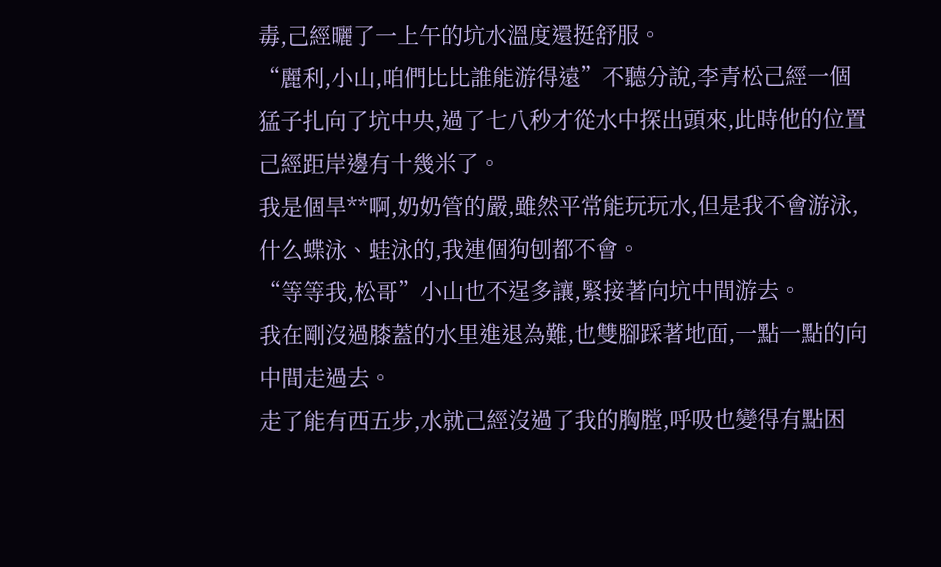毒,己經曬了一上午的坑水溫度還挺舒服。
“麗利,小山,咱們比比誰能游得遠”不聽分說,李青松己經一個猛子扎向了坑中央,過了七八秒才從水中探出頭來,此時他的位置己經距岸邊有十幾米了。
我是個旱**啊,奶奶管的嚴,雖然平常能玩玩水,但是我不會游泳,什么蝶泳、蛙泳的,我連個狗刨都不會。
“等等我,松哥”小山也不逞多讓,緊接著向坑中間游去。
我在剛沒過膝蓋的水里進退為難,也雙腳踩著地面,一點一點的向中間走過去。
走了能有西五步,水就己經沒過了我的胸膛,呼吸也變得有點困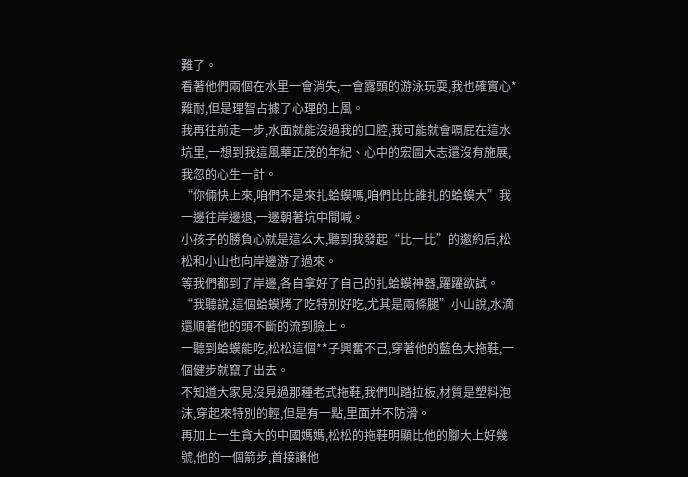難了。
看著他們兩個在水里一會消失,一會露頭的游泳玩耍,我也確實心*難耐,但是理智占據了心理的上風。
我再往前走一步,水面就能沒過我的口腔,我可能就會嗝屁在這水坑里,一想到我這風華正茂的年紀、心中的宏圖大志還沒有施展,我忽的心生一計。
“你倆快上來,咱們不是來扎蛤蟆嗎,咱們比比誰扎的蛤蟆大”我一邊往岸邊退,一邊朝著坑中間喊。
小孩子的勝負心就是這么大,聽到我發起“比一比”的邀約后,松松和小山也向岸邊游了過來。
等我們都到了岸邊,各自拿好了自己的扎蛤蟆神器,躍躍欲試。
“我聽說,這個蛤蟆烤了吃特別好吃,尤其是兩條腿”小山說,水滴還順著他的頭不斷的流到臉上。
一聽到蛤蟆能吃,松松這個**子興奮不己,穿著他的藍色大拖鞋,一個健步就竄了出去。
不知道大家見沒見過那種老式拖鞋,我們叫踏拉板,材質是塑料泡沫,穿起來特別的輕,但是有一點,里面并不防滑。
再加上一生貪大的中國媽媽,松松的拖鞋明顯比他的腳大上好幾號,他的一個箭步,首接讓他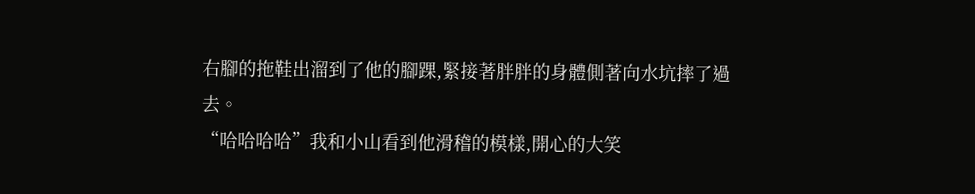右腳的拖鞋出溜到了他的腳踝,緊接著胖胖的身體側著向水坑摔了過去。
“哈哈哈哈”我和小山看到他滑稽的模樣,開心的大笑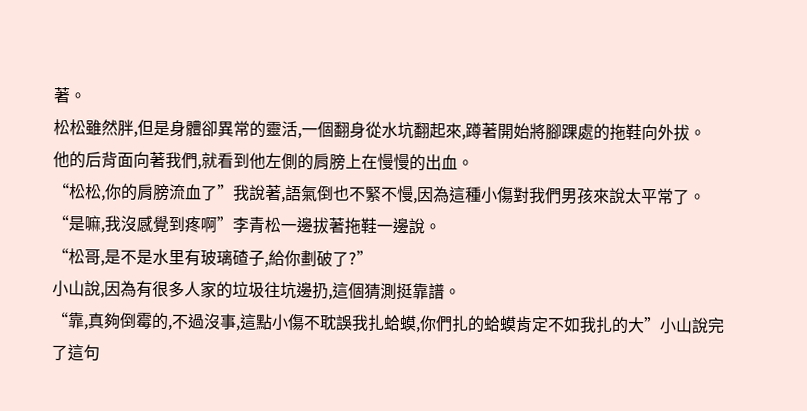著。
松松雖然胖,但是身體卻異常的靈活,一個翻身從水坑翻起來,蹲著開始將腳踝處的拖鞋向外拔。
他的后背面向著我們,就看到他左側的肩膀上在慢慢的出血。
“松松,你的肩膀流血了”我說著,語氣倒也不緊不慢,因為這種小傷對我們男孩來說太平常了。
“是嘛,我沒感覺到疼啊”李青松一邊拔著拖鞋一邊說。
“松哥,是不是水里有玻璃碴子,給你劃破了?”
小山說,因為有很多人家的垃圾往坑邊扔,這個猜測挺靠譜。
“靠,真夠倒霉的,不過沒事,這點小傷不耽誤我扎蛤蟆,你們扎的蛤蟆肯定不如我扎的大”小山說完了這句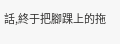話,終于把腳踝上的拖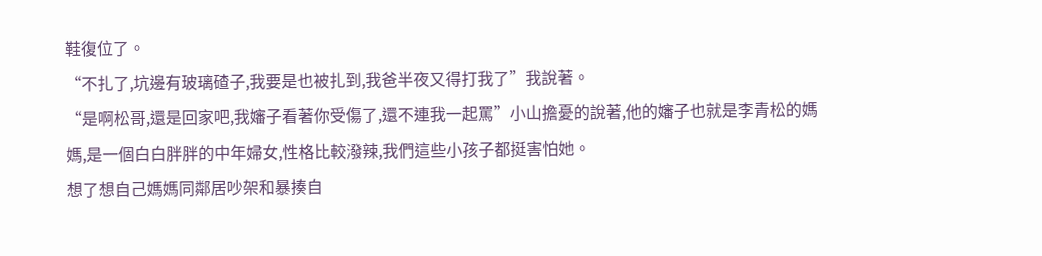鞋復位了。
“不扎了,坑邊有玻璃碴子,我要是也被扎到,我爸半夜又得打我了”我說著。
“是啊松哥,還是回家吧,我嬸子看著你受傷了,還不連我一起罵”小山擔憂的說著,他的嬸子也就是李青松的媽媽,是一個白白胖胖的中年婦女,性格比較潑辣,我們這些小孩子都挺害怕她。
想了想自己媽媽同鄰居吵架和暴揍自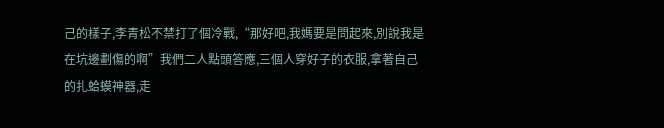己的樣子,李青松不禁打了個冷戰,“那好吧,我媽要是問起來,別說我是在坑邊劃傷的啊”我們二人點頭答應,三個人穿好子的衣服,拿著自己的扎蛤蟆神器,走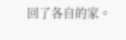回了各自的家。